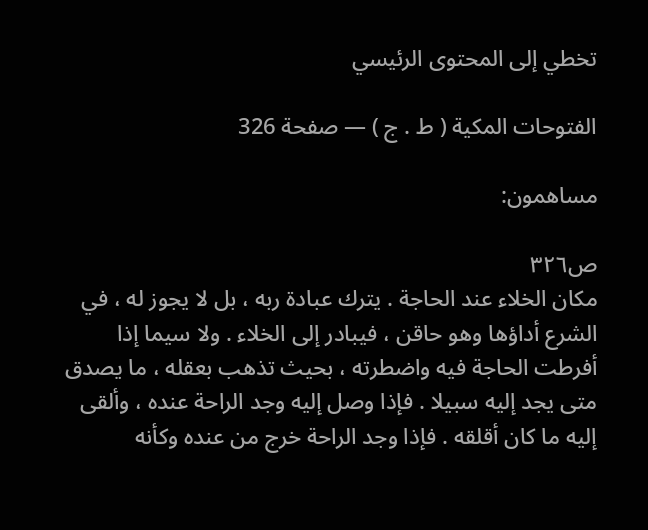تخطي إلى المحتوى الرئيسي

الفتوحات المكية ( ط . ج ) — صفحة 326

مساهمون:

ص٣٢٦
مكان الخلاء عند الحاجة . يترك عبادة ربه ، بل لا يجوز له ، في الشرع أداؤها وهو حاقن ، فيبادر إلى الخلاء . ولا سيما إذا أفرطت الحاجة فيه واضطرته ، بحيث تذهب بعقله ، ما يصدق متى يجد إليه سبيلا . فإذا وصل إليه وجد الراحة عنده ، وألقى إليه ما كان أقلقه . فإذا وجد الراحة خرج من عنده وكأنه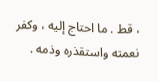، قط . ما احتاج إليه ، وكفر نعمته واستقذره وذمه .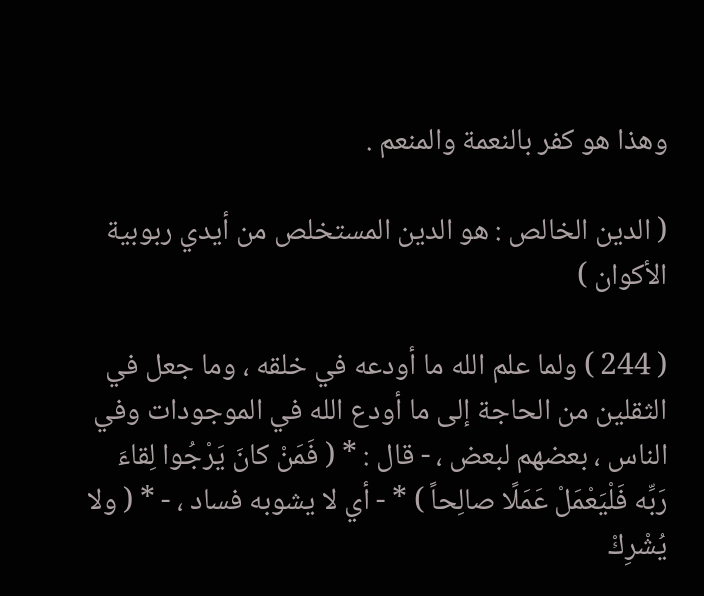وهذا هو كفر بالنعمة والمنعم .

( الدين الخالص : هو الدين المستخلص من أيدي ربوبية الأكوان )

( 244 ) ولما علم الله ما أودعه في خلقه ، وما جعل في الثقلين من الحاجة إلى ما أودع الله في الموجودات وفي الناس ، بعضهم لبعض ، - قال : * ( فَمَنْ كانَ يَرْجُوا لِقاءَ رَبِّه فَلْيَعْمَلْ عَمَلًا صالِحاً ) * - أي لا يشوبه فساد ، - * ( ولا يُشْرِكْ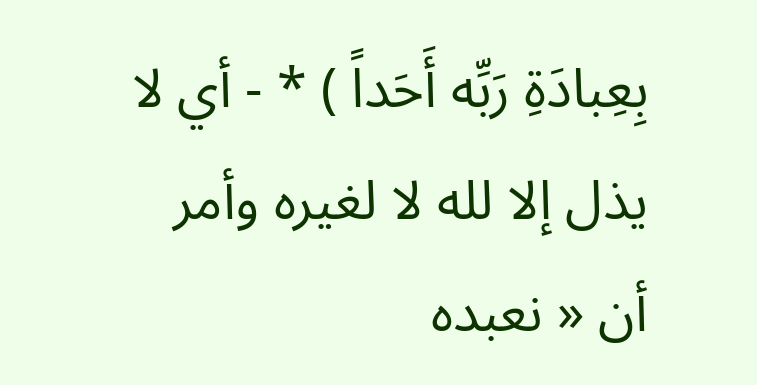بِعِبادَةِ رَبِّه أَحَداً ) * - أي لا يذل إلا لله لا لغيره وأمر أن « نعبده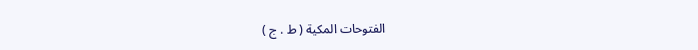الفتوحات المكية ( ط . ج )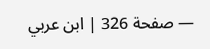— صفحة 326 | ابن عربي